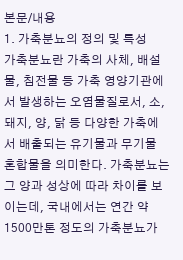본문/내용
1. 가축분뇨의 정의 및 특성
가축분뇨란 가축의 사체, 배설물, 침전물 등 가축 영양기관에서 발생하는 오염물질로서, 소, 돼지, 양, 닭 등 다양한 가축에서 배출되는 유기물과 무기물 혼합물을 의미한다. 가축분뇨는 그 양과 성상에 따라 차이를 보이는데, 국내에서는 연간 약 1500만톤 정도의 가축분뇨가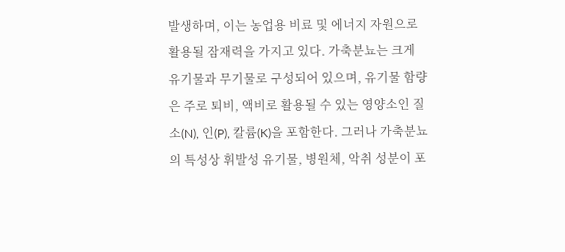발생하며, 이는 농업용 비료 및 에너지 자원으로 활용될 잠재력을 가지고 있다. 가축분뇨는 크게 유기물과 무기물로 구성되어 있으며, 유기물 함량은 주로 퇴비, 액비로 활용될 수 있는 영양소인 질소(N), 인(P), 칼륨(K)을 포함한다. 그러나 가축분뇨의 특성상 휘발성 유기물, 병원체, 악취 성분이 포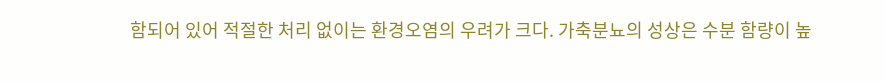함되어 있어 적절한 처리 없이는 환경오염의 우려가 크다. 가축분뇨의 성상은 수분 함량이 높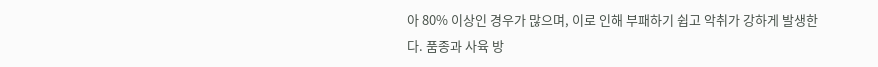아 80% 이상인 경우가 많으며, 이로 인해 부패하기 쉽고 악취가 강하게 발생한다. 품종과 사육 방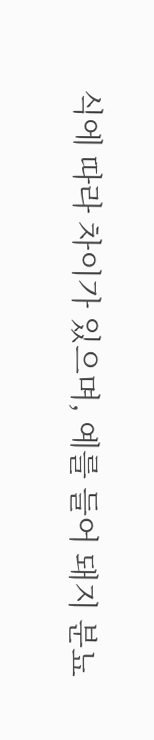식에 따라 차이가 있으며, 예를 들어 돼지 분뇨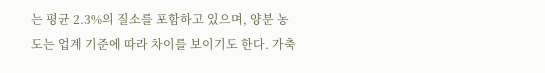는 평균 2.3%의 질소를 포함하고 있으며, 양분 농도는 업계 기준에 따라 차이를 보이기도 한다. 가축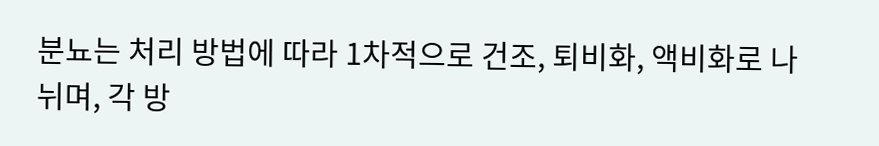분뇨는 처리 방법에 따라 1차적으로 건조, 퇴비화, 액비화로 나뉘며, 각 방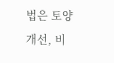법은 토양 개선, 비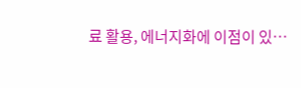료 활용, 에너지화에 이점이 있…